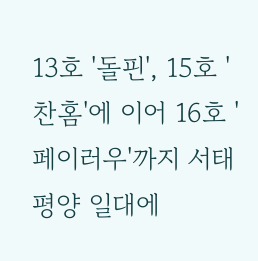13호 '돌핀', 15호 '찬홈'에 이어 16호 '페이러우'까지 서태평양 일대에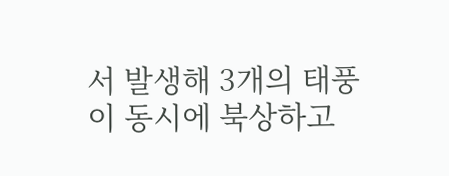서 발생해 3개의 태풍이 동시에 북상하고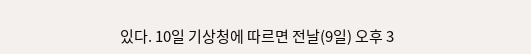있다. 10일 기상청에 따르면 전날(9일) 오후 3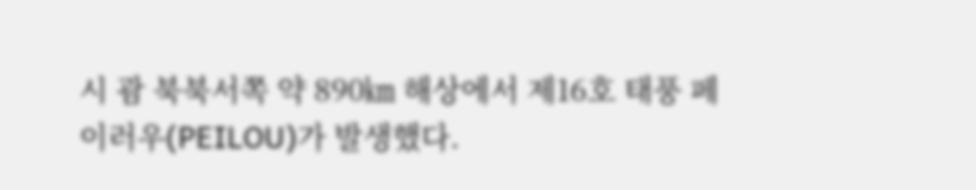시 괌 북북서쪽 약 890㎞ 해상에서 제16호 태풍 페이러우(PEILOU)가 발생했다.